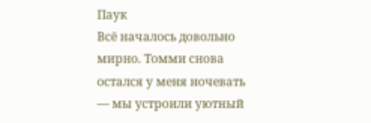Паук
Всё началось довольно мирно. Томми снова остался у меня ночевать — мы устроили уютный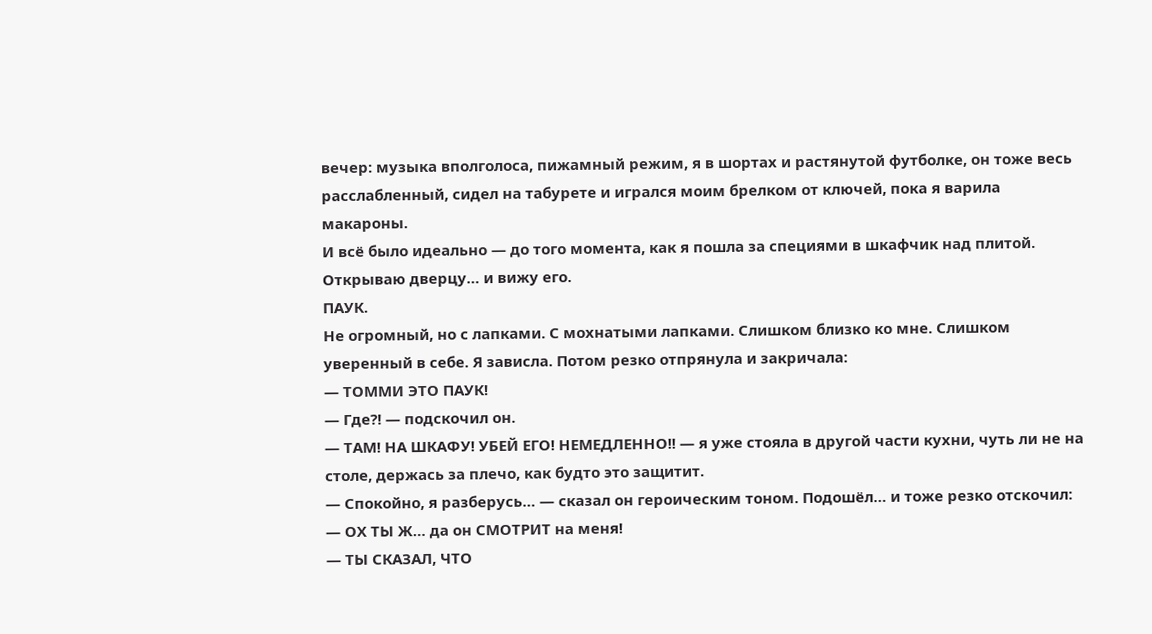вечер: музыка вполголоса, пижамный режим, я в шортах и растянутой футболке, он тоже весь расслабленный, сидел на табурете и игрался моим брелком от ключей, пока я варила макароны.
И всё было идеально — до того момента, как я пошла за специями в шкафчик над плитой. Открываю дверцу… и вижу его.
ПАУК.
Не огромный, но с лапками. С мохнатыми лапками. Слишком близко ко мне. Слишком уверенный в себе. Я зависла. Потом резко отпрянула и закричала:
— ТОММИ ЭТО ПАУК!
— Где?! — подскочил он.
— ТАМ! НА ШКАФУ! УБЕЙ ЕГО! НЕМЕДЛЕННО!! — я уже стояла в другой части кухни, чуть ли не на столе, держась за плечо, как будто это защитит.
— Спокойно, я разберусь… — сказал он героическим тоном. Подошёл… и тоже резко отскочил:
— ОХ ТЫ Ж… да он СМОТРИТ на меня!
— ТЫ СКАЗАЛ, ЧТО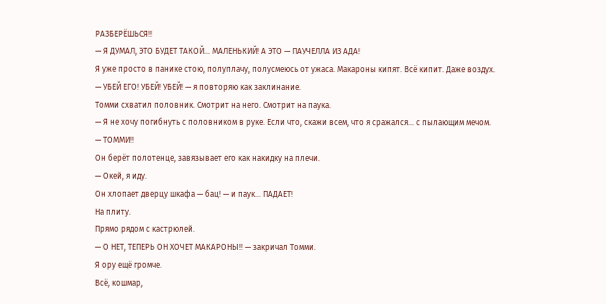РАЗБЕРЁШЬСЯ!!
— Я ДУМАЛ, ЭТО БУДЕТ ТАКОЙ... МАЛЕНЬКИЙ! А ЭТО — ПАУЧЕЛЛА ИЗ АДА!
Я уже просто в панике стою, полуплачу, полусмеюсь от ужаса. Макароны кипят. Всё кипит. Даже воздух.
— УБЕЙ ЕГО! УБЕЙ! УБЕЙ! — я повторяю как заклинание.
Томми схватил половник. Смотрит на него. Смотрит на паука.
— Я не хочу погибнуть с половником в руке. Если что, скажи всем, что я сражался... с пылающим мечом.
— ТОММИ!!
Он берёт полотенце, завязывает его как накидку на плечи.
— Окей, я иду.
Он хлопает дверцу шкафа — бац! — и паук… ПАДАЕТ!
На плиту.
Прямо рядом с кастрюлей.
— О НЕТ, ТЕПЕРЬ ОН ХОЧЕТ МАКАРОНЫ!! — закричал Томми.
Я ору ещё громче.
Всё, кошмар,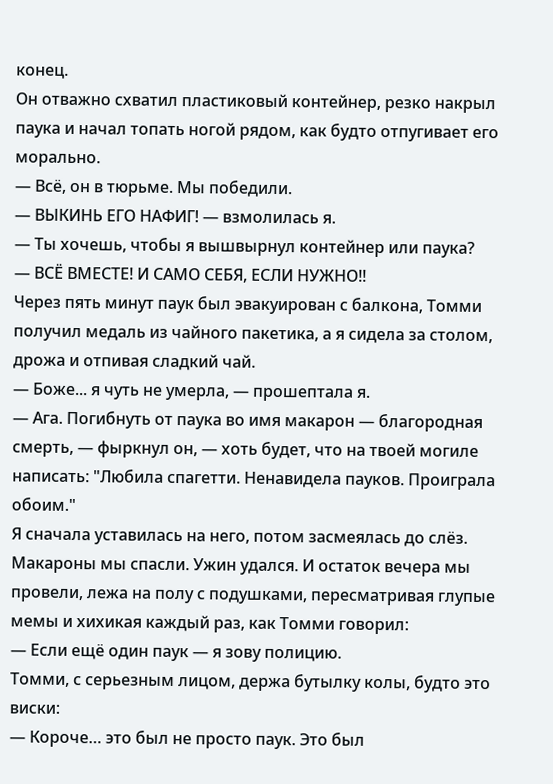конец.
Он отважно схватил пластиковый контейнер, резко накрыл паука и начал топать ногой рядом, как будто отпугивает его морально.
— Всё, он в тюрьме. Мы победили.
— ВЫКИНЬ ЕГО НАФИГ! — взмолилась я.
— Ты хочешь, чтобы я вышвырнул контейнер или паука?
— ВСЁ ВМЕСТЕ! И САМО СЕБЯ, ЕСЛИ НУЖНО!!
Через пять минут паук был эвакуирован с балкона, Томми получил медаль из чайного пакетика, а я сидела за столом, дрожа и отпивая сладкий чай.
— Боже... я чуть не умерла, — прошептала я.
— Ага. Погибнуть от паука во имя макарон — благородная смерть, — фыркнул он, — хоть будет, что на твоей могиле написать: "Любила спагетти. Ненавидела пауков. Проиграла обоим."
Я сначала уставилась на него, потом засмеялась до слёз.
Макароны мы спасли. Ужин удался. И остаток вечера мы провели, лежа на полу с подушками, пересматривая глупые мемы и хихикая каждый раз, как Томми говорил:
— Если ещё один паук — я зову полицию.
Томми, с серьезным лицом, держа бутылку колы, будто это виски:
— Короче… это был не просто паук. Это был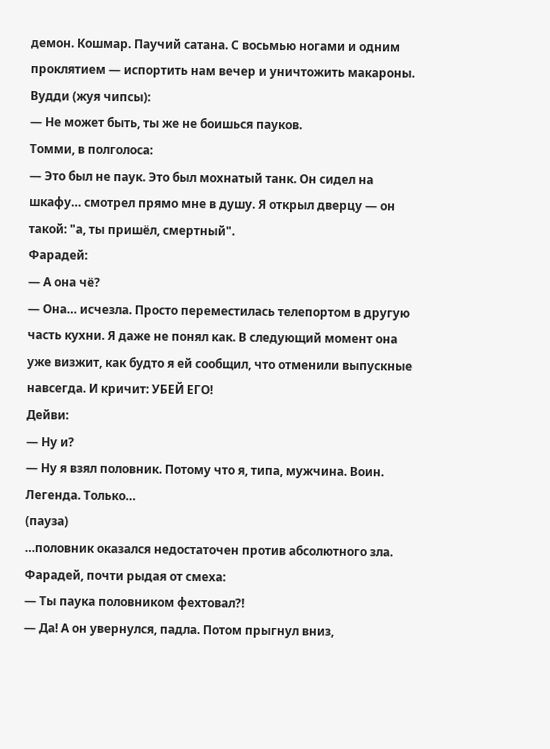демон. Кошмар. Паучий сатана. С восьмью ногами и одним проклятием — испортить нам вечер и уничтожить макароны.
Вудди (жуя чипсы):
— Не может быть, ты же не боишься пауков.
Томми, в полголоса:
— Это был не паук. Это был мохнатый танк. Он сидел на шкафу… смотрел прямо мне в душу. Я открыл дверцу — он такой: "а, ты пришёл, смертный".
Фарадей:
— А она чё?
— Она… исчезла. Просто переместилась телепортом в другую часть кухни. Я даже не понял как. В следующий момент она уже визжит, как будто я ей сообщил, что отменили выпускные навсегда. И кричит: УБЕЙ ЕГО!
Дейви:
— Ну и?
— Ну я взял половник. Потому что я, типа, мужчина. Воин. Легенда. Только…
(пауза)
…половник оказался недостаточен против абсолютного зла.
Фарадей, почти рыдая от смеха:
— Ты паука половником фехтовал?!
— Да! А он увернулся, падла. Потом прыгнул вниз,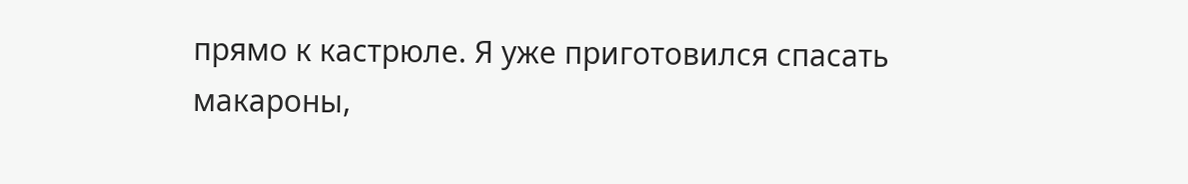прямо к кастрюле. Я уже приготовился спасать макароны,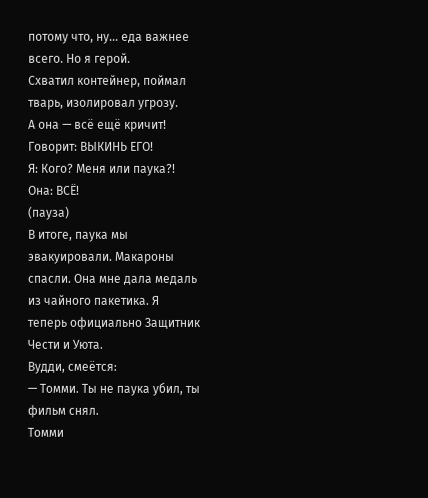потому что, ну... еда важнее всего. Но я герой.
Схватил контейнер, поймал тварь, изолировал угрозу.
А она — всё ещё кричит!
Говорит: ВЫКИНЬ ЕГО!
Я: Кого? Меня или паука?!
Она: ВСЁ!
(пауза)
В итоге, паука мы эвакуировали. Макароны спасли. Она мне дала медаль из чайного пакетика. Я теперь официально Защитник Чести и Уюта.
Вудди, смеётся:
— Томми. Ты не паука убил, ты фильм снял.
Томми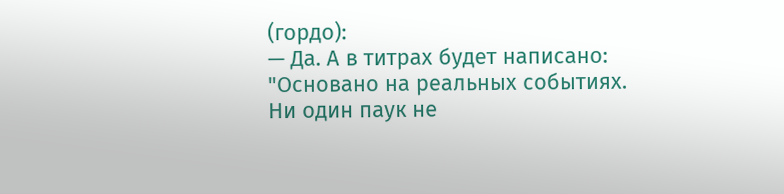(гордо):
— Да. А в титрах будет написано:
"Основано на реальных событиях. Ни один паук не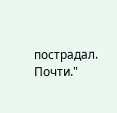пострадал. Почти."